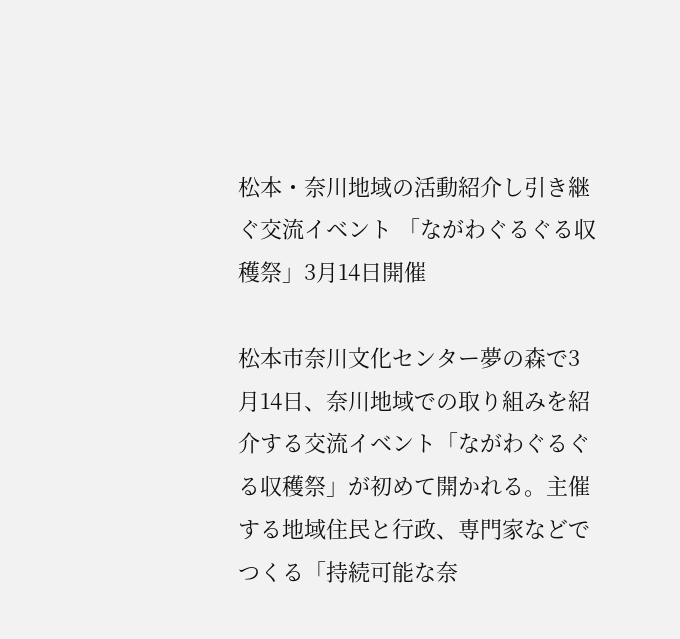松本・奈川地域の活動紹介し引き継ぐ交流イベント 「ながわぐるぐる収穫祭」3月14日開催

松本市奈川文化センター夢の森で3月14日、奈川地域での取り組みを紹介する交流イベント「ながわぐるぐる収穫祭」が初めて開かれる。主催する地域住民と行政、専門家などでつくる「持続可能な奈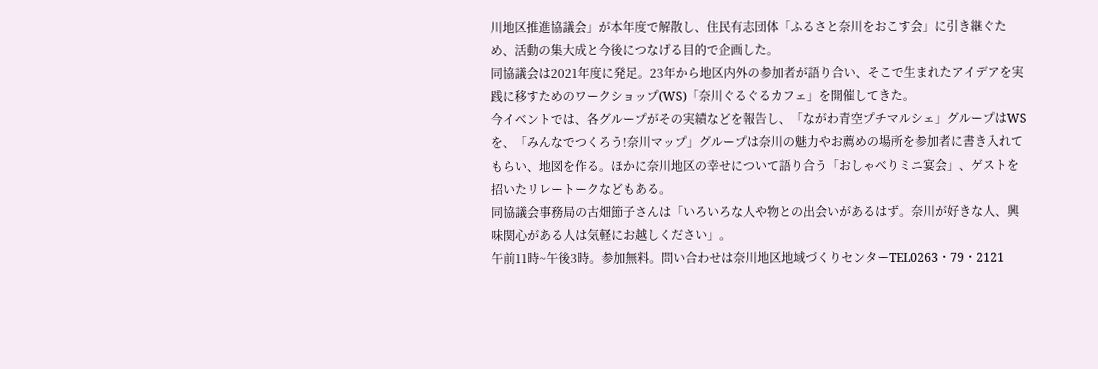川地区推進協議会」が本年度で解散し、住民有志団体「ふるさと奈川をおこす会」に引き継ぐため、活動の集大成と今後につなげる目的で企画した。
同協議会は2021年度に発足。23年から地区内外の参加者が語り合い、そこで生まれたアイデアを実践に移すためのワークショップ(WS)「奈川ぐるぐるカフェ」を開催してきた。
今イベントでは、各グループがその実績などを報告し、「ながわ青空プチマルシェ」グループはWSを、「みんなでつくろう!奈川マップ」グループは奈川の魅力やお薦めの場所を参加者に書き入れてもらい、地図を作る。ほかに奈川地区の幸せについて語り合う「おしゃべりミニ宴会」、ゲストを招いたリレートークなどもある。
同協議会事務局の古畑節子さんは「いろいろな人や物との出会いがあるはず。奈川が好きな人、興味関心がある人は気軽にお越しください」。
午前11時~午後3時。参加無料。問い合わせは奈川地区地域づくりセンターTEL0263・79・2121